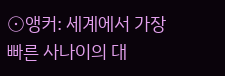⊙앵커: 세계에서 가장 빠른 사나이의 대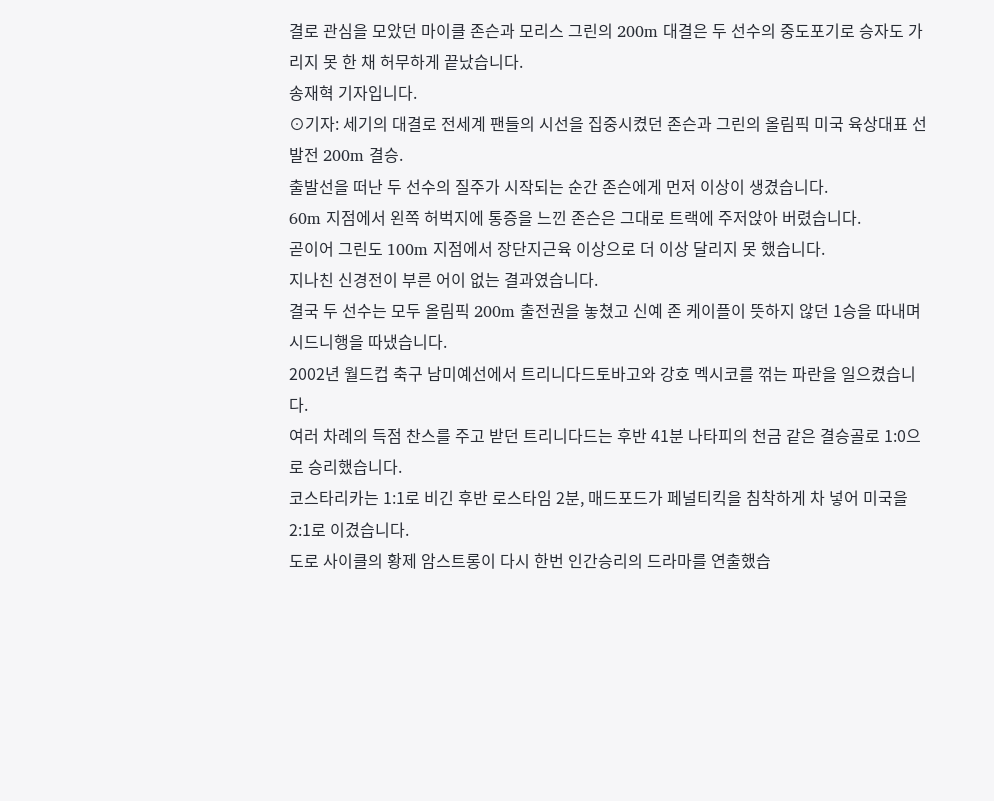결로 관심을 모았던 마이클 존슨과 모리스 그린의 200m 대결은 두 선수의 중도포기로 승자도 가리지 못 한 채 허무하게 끝났습니다.
송재혁 기자입니다.
⊙기자: 세기의 대결로 전세계 팬들의 시선을 집중시켰던 존슨과 그린의 올림픽 미국 육상대표 선발전 200m 결승.
출발선을 떠난 두 선수의 질주가 시작되는 순간 존슨에게 먼저 이상이 생겼습니다.
60m 지점에서 왼쪽 허벅지에 통증을 느낀 존슨은 그대로 트랙에 주저앉아 버렸습니다.
곧이어 그린도 100m 지점에서 장단지근육 이상으로 더 이상 달리지 못 했습니다.
지나친 신경전이 부른 어이 없는 결과였습니다.
결국 두 선수는 모두 올림픽 200m 출전권을 놓쳤고 신예 존 케이플이 뜻하지 않던 1승을 따내며 시드니행을 따냈습니다.
2002년 월드컵 축구 남미예선에서 트리니다드토바고와 강호 멕시코를 꺾는 파란을 일으켰습니다.
여러 차례의 득점 찬스를 주고 받던 트리니다드는 후반 41분 나타피의 천금 같은 결승골로 1:0으로 승리했습니다.
코스타리카는 1:1로 비긴 후반 로스타임 2분, 매드포드가 페널티킥을 침착하게 차 넣어 미국을 2:1로 이겼습니다.
도로 사이클의 황제 암스트롱이 다시 한번 인간승리의 드라마를 연출했습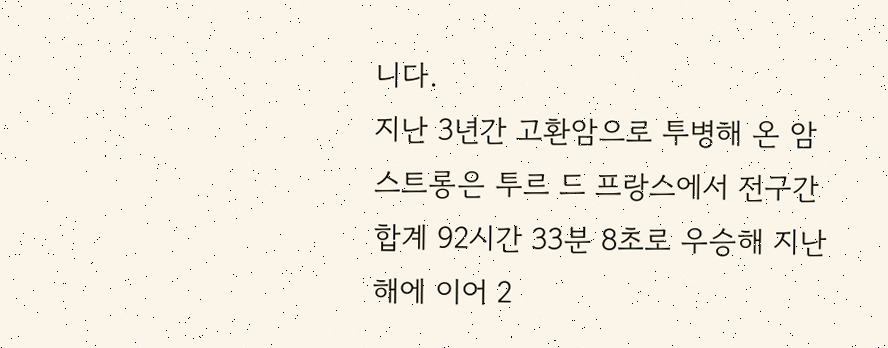니다.
지난 3년간 고환암으로 투병해 온 암스트롱은 투르 드 프랑스에서 전구간 합계 92시간 33분 8초로 우승해 지난해에 이어 2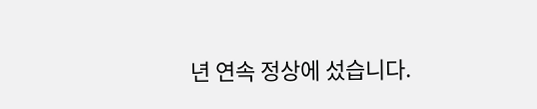년 연속 정상에 섰습니다.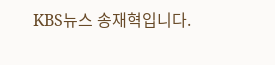KBS뉴스 송재혁입니다.